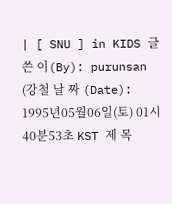| [ SNU ] in KIDS 글 쓴 이(By): purunsan (강철 날 짜 (Date): 1995년05월06일(토) 01시40분53초 KST 제 목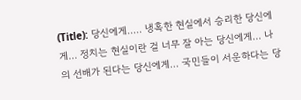(Title): 당신에게..... 냉혹한 현실에서 승리한 당신에게... 정치는 현실이란 걸 너무 잘 아는 당신에게... 나의 선배가 된다는 당신에게... 국민들이 서운하다는 당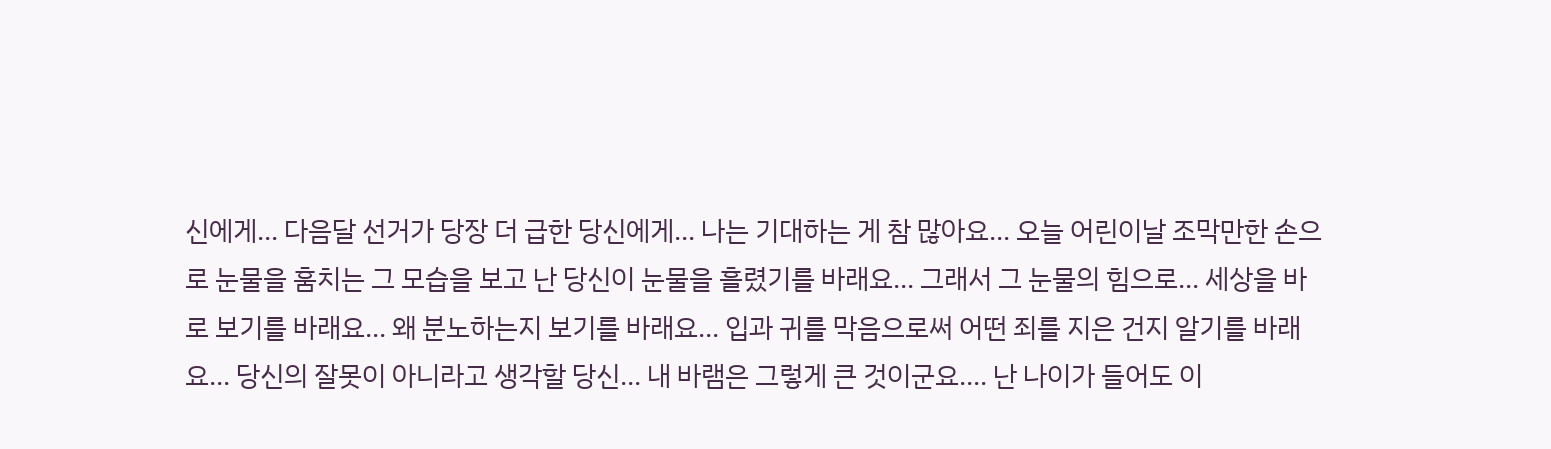신에게... 다음달 선거가 당장 더 급한 당신에게... 나는 기대하는 게 참 많아요... 오늘 어린이날 조막만한 손으로 눈물을 훔치는 그 모습을 보고 난 당신이 눈물을 흘렸기를 바래요... 그래서 그 눈물의 힘으로... 세상을 바로 보기를 바래요... 왜 분노하는지 보기를 바래요... 입과 귀를 막음으로써 어떤 죄를 지은 건지 알기를 바래요... 당신의 잘못이 아니라고 생각할 당신... 내 바램은 그렇게 큰 것이군요.... 난 나이가 들어도 이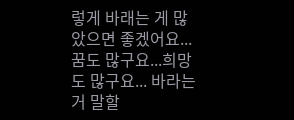렇게 바래는 게 많았으면 좋겠어요... 꿈도 많구요...희망도 많구요... 바라는 거 말할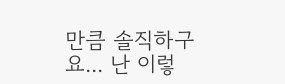만큼 솔직하구요... 난 이렇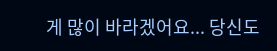게 많이 바라겠어요... 당신도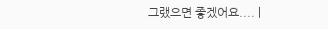그랬으면 좋겠어요.... |